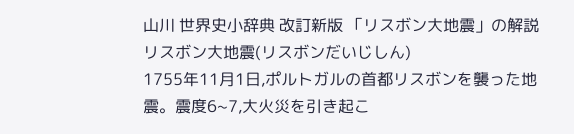山川 世界史小辞典 改訂新版 「リスボン大地震」の解説
リスボン大地震(リスボンだいじしん)
1755年11月1日,ポルトガルの首都リスボンを襲った地震。震度6~7,大火災を引き起こ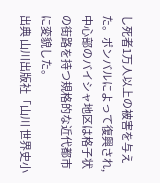し死者1万人以上の被害を与えた。ポンバルによって復興され,中心部のバイシャ地区は格子状の街路を持つ規格的な近代都市に変貌した。
出典 山川出版社「山川 世界史小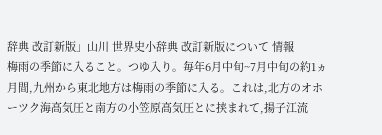辞典 改訂新版」山川 世界史小辞典 改訂新版について 情報
梅雨の季節に入ること。つゆ入り。毎年6月中旬~7月中旬の約1ヵ月間,九州から東北地方は梅雨の季節に入る。これは,北方のオホーツク海高気圧と南方の小笠原高気圧とに挟まれて,揚子江流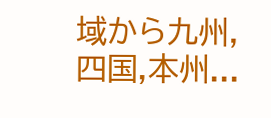域から九州,四国,本州...